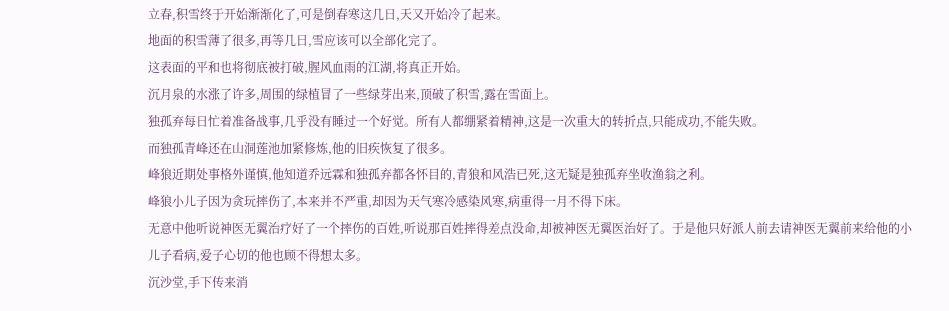立春,积雪终于开始渐渐化了,可是倒春寒这几日,天又开始冷了起来。
地面的积雪薄了很多,再等几日,雪应该可以全部化完了。
这表面的平和也将彻底被打破,腥风血雨的江湖,将真正开始。
沉月泉的水涨了许多,周围的绿植冒了一些绿芽出来,顶破了积雪,露在雪面上。
独孤弃每日忙着准备战事,几乎没有睡过一个好觉。所有人都绷紧着精神,这是一次重大的转折点,只能成功,不能失败。
而独孤青峰还在山洞莲池加紧修炼,他的旧疾恢复了很多。
峰狼近期处事格外谨慎,他知道乔远霖和独孤弃都各怀目的,青狼和风浩已死,这无疑是独孤弃坐收渔翁之利。
峰狼小儿子因为贪玩摔伤了,本来并不严重,却因为天气寒冷感染风寒,病重得一月不得下床。
无意中他听说神医无翼治疗好了一个摔伤的百姓,听说那百姓摔得差点没命,却被神医无翼医治好了。于是他只好派人前去请神医无翼前来给他的小儿子看病,爱子心切的他也顾不得想太多。
沉沙堂,手下传来消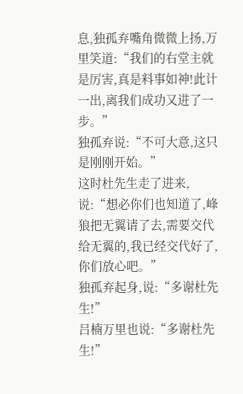息,独孤弃嘴角微微上扬,万里笑道:“我们的右堂主就是厉害,真是料事如神!此计一出,离我们成功又进了一步。”
独孤弃说:“不可大意,这只是刚刚开始。”
这时杜先生走了进来,说:“想必你们也知道了,峰狼把无翼请了去,需要交代给无翼的,我已经交代好了,你们放心吧。”
独孤弃起身,说:“多谢杜先生!”
吕楠万里也说:“多谢杜先生!”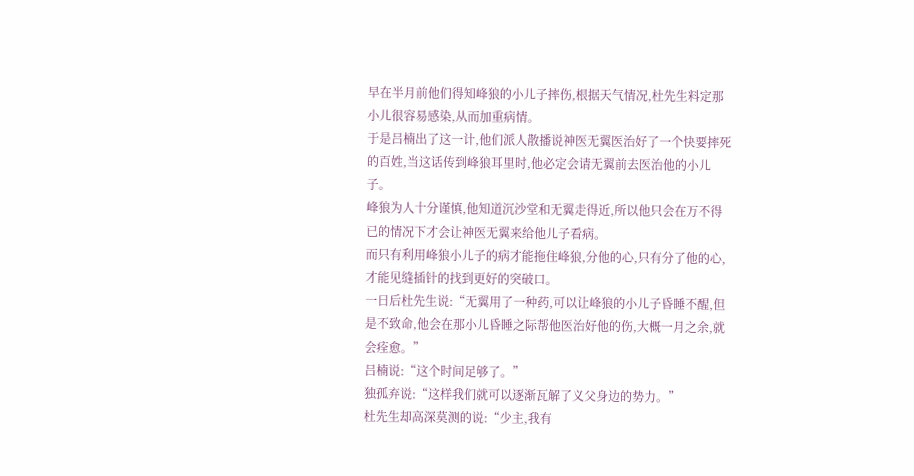早在半月前他们得知峰狼的小儿子摔伤,根据天气情况,杜先生料定那小儿很容易感染,从而加重病情。
于是吕楠出了这一计,他们派人散播说神医无翼医治好了一个快要摔死的百姓,当这话传到峰狼耳里时,他必定会请无翼前去医治他的小儿子。
峰狼为人十分谨慎,他知道沉沙堂和无翼走得近,所以他只会在万不得已的情况下才会让神医无翼来给他儿子看病。
而只有利用峰狼小儿子的病才能拖住峰狼,分他的心,只有分了他的心,才能见缝插针的找到更好的突破口。
一日后杜先生说:“无翼用了一种药,可以让峰狼的小儿子昏睡不醒,但是不致命,他会在那小儿昏睡之际帮他医治好他的伤,大概一月之余,就会痊愈。”
吕楠说:“这个时间足够了。”
独孤弃说:“这样我们就可以逐渐瓦解了义父身边的势力。”
杜先生却高深莫测的说:“少主,我有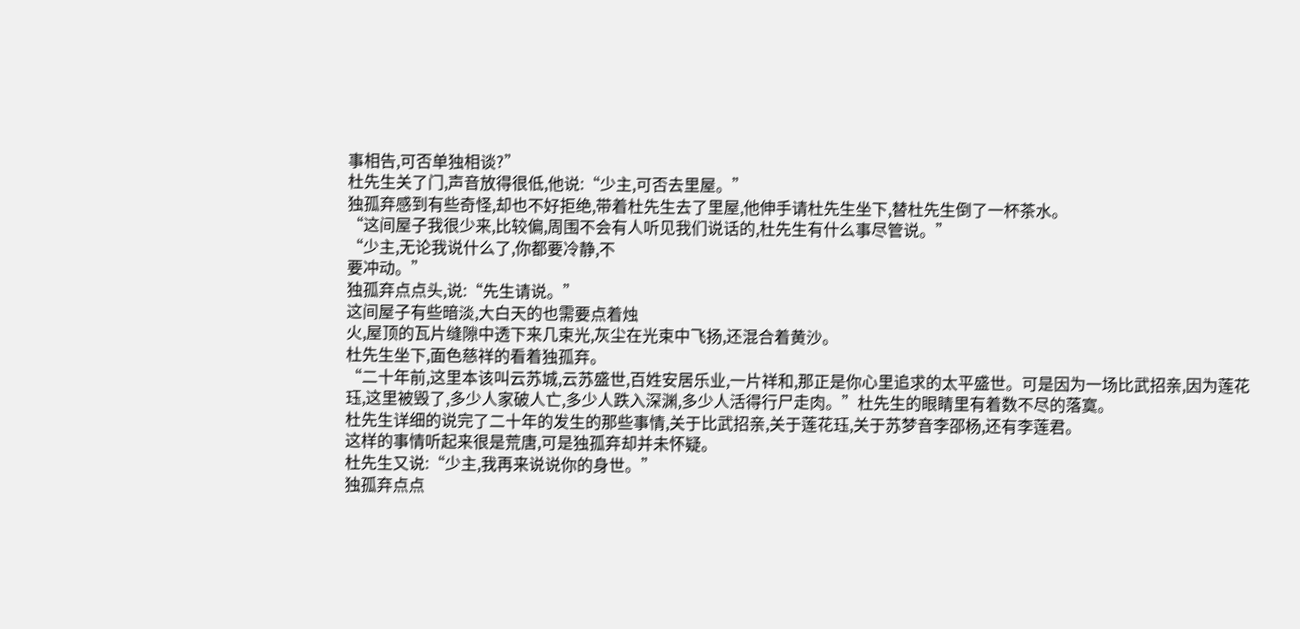事相告,可否单独相谈?”
杜先生关了门,声音放得很低,他说:“少主,可否去里屋。”
独孤弃感到有些奇怪,却也不好拒绝,带着杜先生去了里屋,他伸手请杜先生坐下,替杜先生倒了一杯茶水。
“这间屋子我很少来,比较偏,周围不会有人听见我们说话的,杜先生有什么事尽管说。”
“少主,无论我说什么了,你都要冷静,不
要冲动。”
独孤弃点点头,说:“先生请说。”
这间屋子有些暗淡,大白天的也需要点着烛
火,屋顶的瓦片缝隙中透下来几束光,灰尘在光束中飞扬,还混合着黄沙。
杜先生坐下,面色慈祥的看着独孤弃。
“二十年前,这里本该叫云苏城,云苏盛世,百姓安居乐业,一片祥和,那正是你心里追求的太平盛世。可是因为一场比武招亲,因为莲花珏,这里被毁了,多少人家破人亡,多少人跌入深渊,多少人活得行尸走肉。”杜先生的眼睛里有着数不尽的落寞。
杜先生详细的说完了二十年的发生的那些事情,关于比武招亲,关于莲花珏,关于苏梦音李邵杨,还有李莲君。
这样的事情听起来很是荒唐,可是独孤弃却并未怀疑。
杜先生又说:“少主,我再来说说你的身世。”
独孤弃点点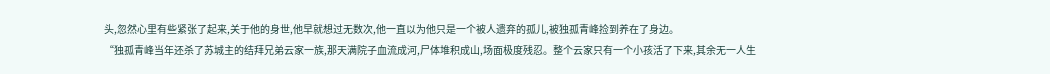头,忽然心里有些紧张了起来,关于他的身世,他早就想过无数次,他一直以为他只是一个被人遗弃的孤儿,被独孤青峰捡到养在了身边。
“独孤青峰当年还杀了苏城主的结拜兄弟云家一族,那天满院子血流成河,尸体堆积成山,场面极度残忍。整个云家只有一个小孩活了下来,其余无一人生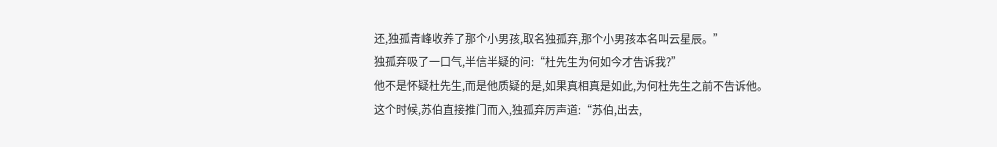还,独孤青峰收养了那个小男孩,取名独孤弃,那个小男孩本名叫云星辰。”
独孤弃吸了一口气,半信半疑的问:“杜先生为何如今才告诉我?”
他不是怀疑杜先生,而是他质疑的是,如果真相真是如此,为何杜先生之前不告诉他。
这个时候,苏伯直接推门而入,独孤弃厉声道:“苏伯,出去,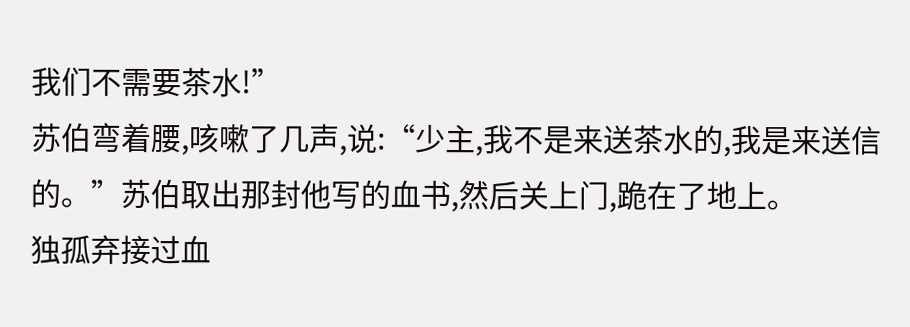我们不需要茶水!”
苏伯弯着腰,咳嗽了几声,说:“少主,我不是来送茶水的,我是来送信的。”苏伯取出那封他写的血书,然后关上门,跪在了地上。
独孤弃接过血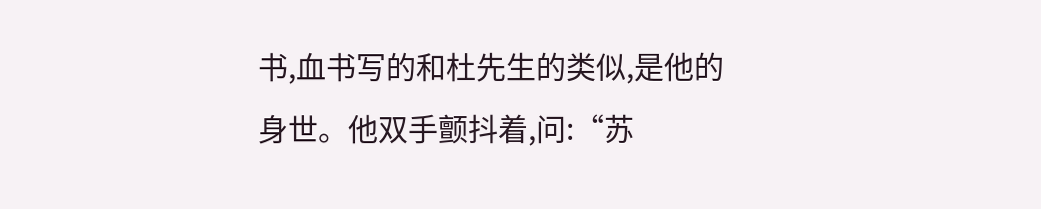书,血书写的和杜先生的类似,是他的身世。他双手颤抖着,问:“苏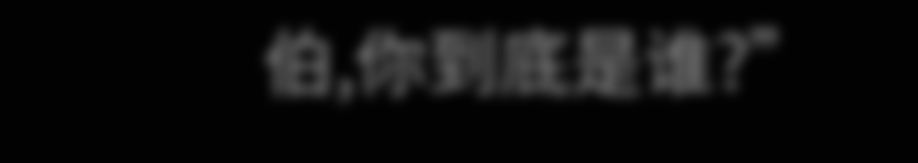伯,你到底是谁?”